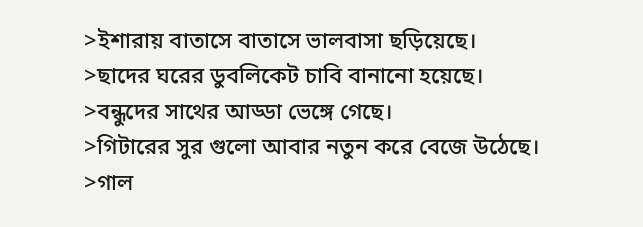>ইশারায় বাতাসে বাতাসে ভালবাসা ছড়িয়েছে।
>ছাদের ঘরের ডুবলিকেট চাবি বানানো হয়েছে।
>বন্ধুদের সাথের আড্ডা ভেঙ্গে গেছে।
>গিটারের সুর গুলো আবার নতুন করে বেজে উঠেছে।
>গাল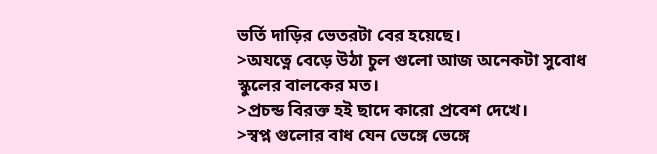ভর্তি দাড়ির ভেতরটা বের হয়েছে।
>অযত্নে বেড়ে উঠা চুল গুলো আজ অনেকটা সুবোধ স্কুলের বালকের মত।
>প্রচন্ড বিরক্ত হই ছাদে কারো প্রবেশ দেখে।
>স্বপ্ন গুলোর বাধ যেন ভেঙ্গে ভেঙ্গে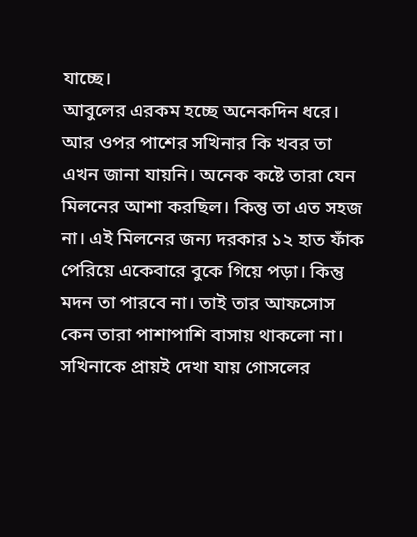যাচ্ছে।
আবুলের এরকম হচ্ছে অনেকদিন ধরে। আর ওপর পাশের সখিনার কি খবর তা এখন জানা যায়নি। অনেক কষ্টে তারা যেন মিলনের আশা করছিল। কিন্তু তা এত সহজ না। এই মিলনের জন্য দরকার ১২ হাত ফাঁক পেরিয়ে একেবারে বুকে গিয়ে পড়া। কিন্তু মদন তা পারবে না। তাই তার আফসোস কেন তারা পাশাপাশি বাসায় থাকলো না।
সখিনাকে প্রায়ই দেখা যায় গোসলের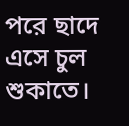পরে ছাদে এসে চুল শুকাতে।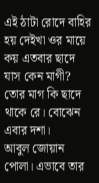এই ঠাটা রোদে বাহির হয় দেইখা ওর মায়ে কয় এতবার ছাদে যাস কেন মাগী? তোর মাগ কি ছাদে থাকে রে। বোঝেন এবার দশা।
আবুল জোয়ান পোলা। এভাবে তার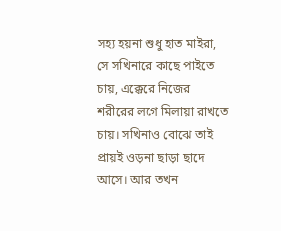সহ্য হয়না শুধু হাত মাইরা, সে সখিনারে কাছে পাইতে চায়, এক্কেরে নিজের শরীরের লগে মিলায়া রাখতে চায়। সখিনাও বোঝে তাই প্রায়ই ওড়না ছাড়া ছাদে আসে। আর তখন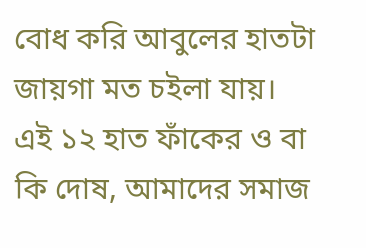বোধ করি আবুলের হাতটা জায়গা মত চইলা যায়।
এই ১২ হাত ফাঁকের ও বা কি দোষ, আমাদের সমাজ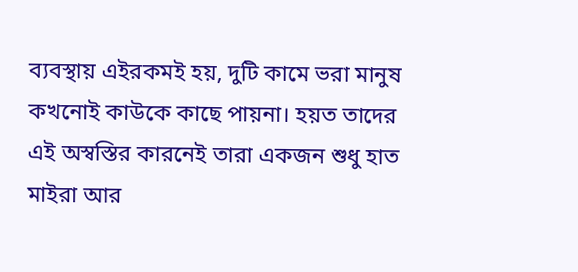ব্যবস্থায় এইরকমই হয়, দুটি কামে ভরা মানুষ কখনোই কাউকে কাছে পায়না। হয়ত তাদের এই অস্বস্তির কারনেই তারা একজন শুধু হাত মাইরা আর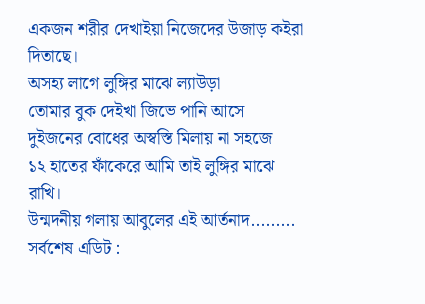একজন শরীর দেখাইয়া নিজেদের উজাড় কইরা দিতাছে।
অসহ্য লাগে লুঙ্গির মাঝে ল্যাউড়া
তোমার বুক দেইখা জিভে পানি আসে
দুইজনের বোধের অস্বস্তি মিলায় না সহজে
১২ হাতের ফাঁকেরে আমি তাই লুঙ্গির মাঝে রাখি।
উন্মদনীয় গলায় আবুলের এই আর্তনাদ.........
সর্বশেষ এডিট :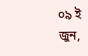০৯ ই জুন,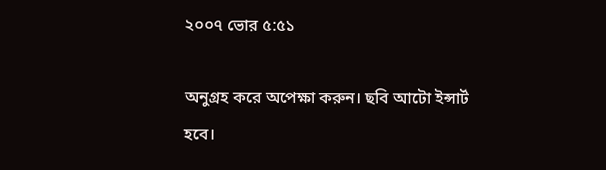২০০৭ ভোর ৫:৫১

অনুগ্রহ করে অপেক্ষা করুন। ছবি আটো ইন্সার্ট হবে।